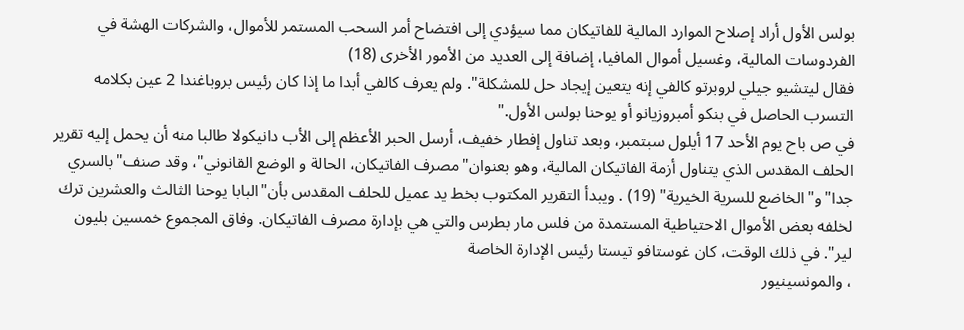بولس الأول أراد إصلاح الموارد المالية للفاتيكان مما سيؤدي إلى افتضاح أمر السحب المستمر للأموال، والشركات الهشة في الفردوسات المالية، وغسيل أموال المافيا، إضافة إلى العديد من الأمور الأخرى (18)
فقال ليتشيو جيلي لروبرتو كالفي إنه يتعين إيجاد حل للمشكلة". ولم يعرف كالفي أبدا ما إذا كان رئيس بروباغندا 2 عين بكلامه التسرب الحاصل في بنكو أمبروزيانو أو يوحنا بولس الأول."
في ص باح يوم الأحد 17 أيلول سبتمبر، وبعد تناول إفطار خفيف، أرسل الحبر الأعظم إلى الأب دانيکولا طالبا منه أن يحمل إليه تقرير الحلف المقدس الذي يتناول أزمة الفاتيكان المالية، وهو بعنوان"مصرف الفاتيكان، الحالة و الوضع القانوني"، وقد صنف"بالسري جدا"و"الخاضع للسرية الخيرية" (19) . ويبدأ التقرير المكتوب بخط يد عميل للحلف المقدس بأن"البابا يوحنا الثالث والعشرين ترك لخلفه بعض الأموال الاحتياطية المستمدة من فلس مار بطرس والتي هي بإدارة مصرف الفاتيكان. وفاق المجموع خمسين بليون لير". في ذلك الوقت، كان غوستافو تيستا رئيس الإدارة الخاصة
، والمونسينيور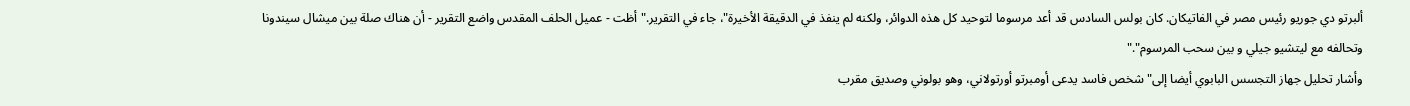ألبرتو دي جوريو رئيس مصر في الفاتيكان. كان بولس السادس قد أعد مرسوما لتوحيد كل هذه الدوائر، ولكنه لم ينفذ في الدقيقة الأخيرة"، جاء في التقرير."أظت - عميل الحلف المقدس واضع التقرير - أن هناك صلة بين ميشال سيندونا وتحالفه مع ليتشيو جيلي و بين سحب المرسوم"."
وأشار تحليل جهاز التجسس البابوي أيضا إلى"شخص فاسد يدعى أومبرتو أورتولاني، وهو بولوني وصديق مقرب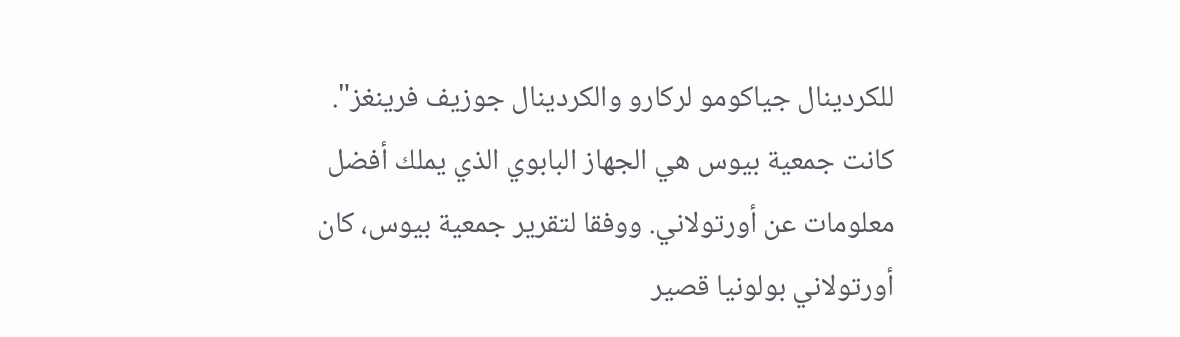للكردينال جياكومو لرکارو والكردينال جوزيف فرينغز".
كانت جمعية بيوس هي الجهاز البابوي الذي يملك أفضل معلومات عن أورتولاني. ووفقا لتقرير جمعية بيوس، كان أورتولاني بولونيا قصير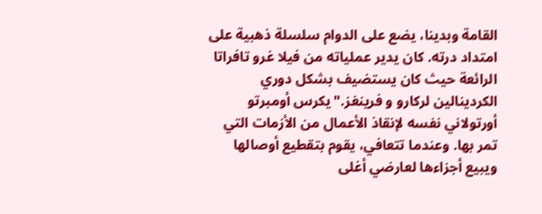القامة وبدينا، يضع على الدوام سلسلة ذهبية على امتداد درته. كان يدير عملياته من فيلا غرو تافراتا الرائعة حيث كان يستضيف بشكل دوري الكردينالين لرکارو و فرينغز."يكرس أومبرتو أورتولاني نفسه لإنقاذ الأعمال من الأزمات التي تمر بها. وعندما تتعافي، يقوم بتقطيع أوصالها ويبيع أجزاءها لعارضي أغلى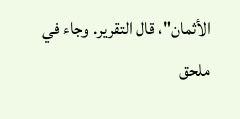الأثمان"، قال التقرير. وجاء في ملحق